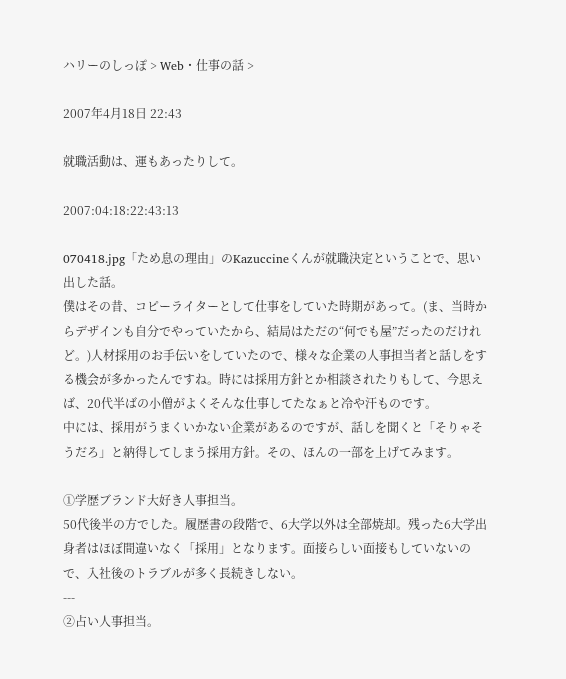ハリーのしっぽ > Web・仕事の話 >

2007年4月18日 22:43

就職活動は、運もあったりして。

2007:04:18:22:43:13

070418.jpg「ため息の理由」のKazuccineくんが就職決定ということで、思い出した話。
僕はその昔、コピーライターとして仕事をしていた時期があって。(ま、当時からデザインも自分でやっていたから、結局はただの“何でも屋”だったのだけれど。)人材採用のお手伝いをしていたので、様々な企業の人事担当者と話しをする機会が多かったんですね。時には採用方針とか相談されたりもして、今思えば、20代半ばの小僧がよくそんな仕事してたなぁと冷や汗ものです。
中には、採用がうまくいかない企業があるのですが、話しを聞くと「そりゃそうだろ」と納得してしまう採用方針。その、ほんの一部を上げてみます。

①学歴ブランド大好き人事担当。
50代後半の方でした。履歴書の段階で、6大学以外は全部焼却。残った6大学出身者はほぼ間違いなく「採用」となります。面接らしい面接もしていないので、入社後のトラブルが多く長続きしない。
---
②占い人事担当。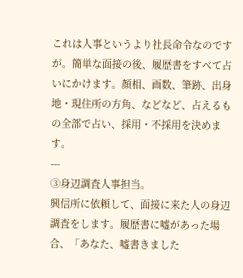これは人事というより社長命令なのですが。簡単な面接の後、履歴書をすべて占いにかけます。顔相、画数、筆跡、出身地・現住所の方角、などなど、占えるもの全部で占い、採用・不採用を決めます。
---
③身辺調査人事担当。
興信所に依頼して、面接に来た人の身辺調査をします。履歴書に嘘があった場合、「あなた、嘘書きました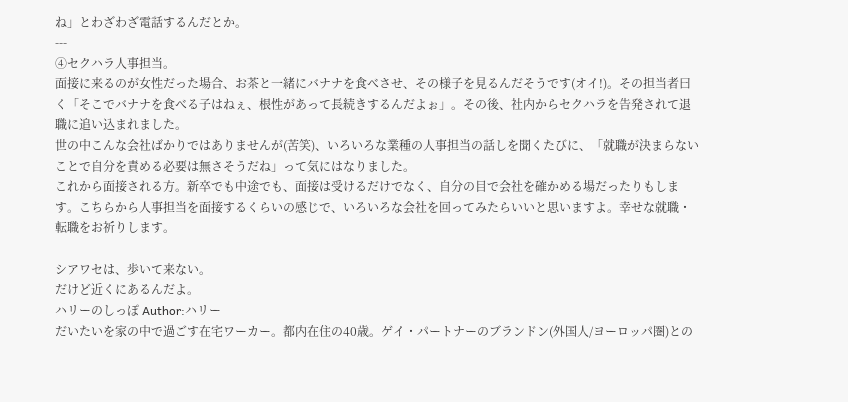ね」とわざわざ電話するんだとか。
---
④セクハラ人事担当。
面接に来るのが女性だった場合、お茶と一緒にバナナを食べさせ、その様子を見るんだそうです(オイ!)。その担当者曰く「そこでバナナを食べる子はねぇ、根性があって長続きするんだよぉ」。その後、社内からセクハラを告発されて退職に追い込まれました。
世の中こんな会社ばかりではありませんが(苦笑)、いろいろな業種の人事担当の話しを聞くたびに、「就職が決まらないことで自分を責める必要は無さそうだね」って気にはなりました。
これから面接される方。新卒でも中途でも、面接は受けるだけでなく、自分の目で会社を確かめる場だったりもします。こちらから人事担当を面接するくらいの感じで、いろいろな会社を回ってみたらいいと思いますよ。幸せな就職・転職をお祈りします。

シアワセは、歩いて来ない。
だけど近くにあるんだよ。
ハリーのしっぽ Author:ハリー
だいたいを家の中で過ごす在宅ワーカー。都内在住の40歳。ゲイ・パートナーのブランドン(外国人/ヨーロッパ圏)との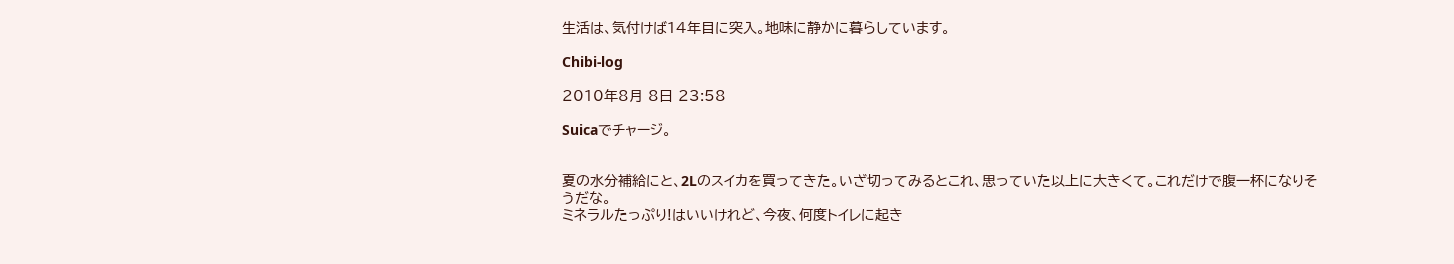生活は、気付けば14年目に突入。地味に静かに暮らしています。

Chibi-log

2010年8月 8日 23:58

Suicaでチャージ。


夏の水分補給にと、2Lのスイカを買ってきた。いざ切ってみるとこれ、思っていた以上に大きくて。これだけで腹一杯になりそうだな。
ミネラルたっぷり!はいいけれど、今夜、何度トイレに起き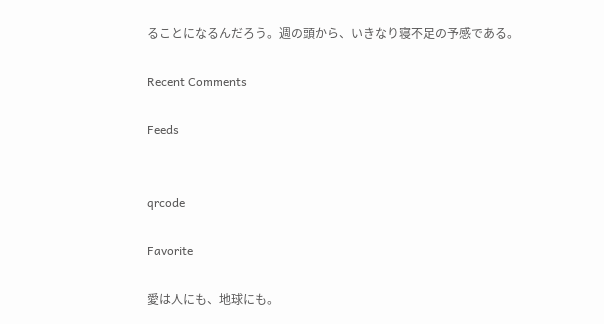ることになるんだろう。週の頭から、いきなり寝不足の予感である。

Recent Comments

Feeds


qrcode

Favorite

愛は人にも、地球にも。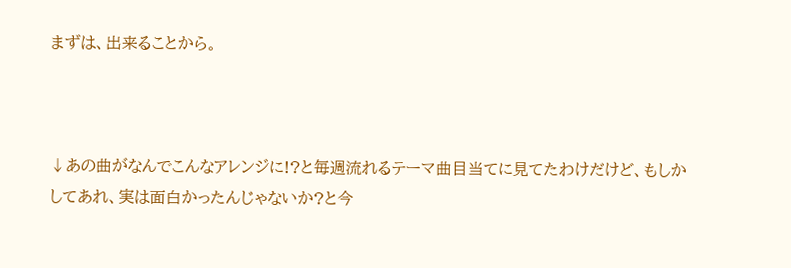まずは、出来ることから。



↓あの曲がなんでこんなアレンジに!?と毎週流れるテーマ曲目当てに見てたわけだけど、もしかしてあれ、実は面白かったんじゃないか?と今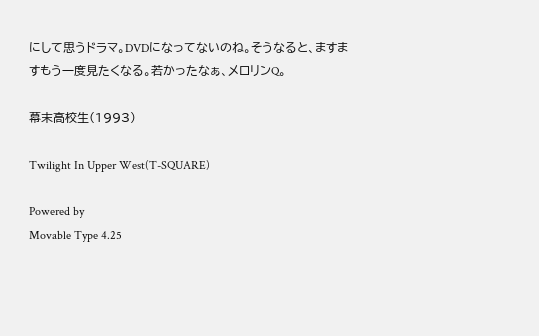にして思うドラマ。DVDになってないのね。そうなると、ますますもう一度見たくなる。若かったなぁ、メロリンQ。

幕末高校生(1993)

Twilight In Upper West(T-SQUARE)

Powered by
Movable Type 4.25